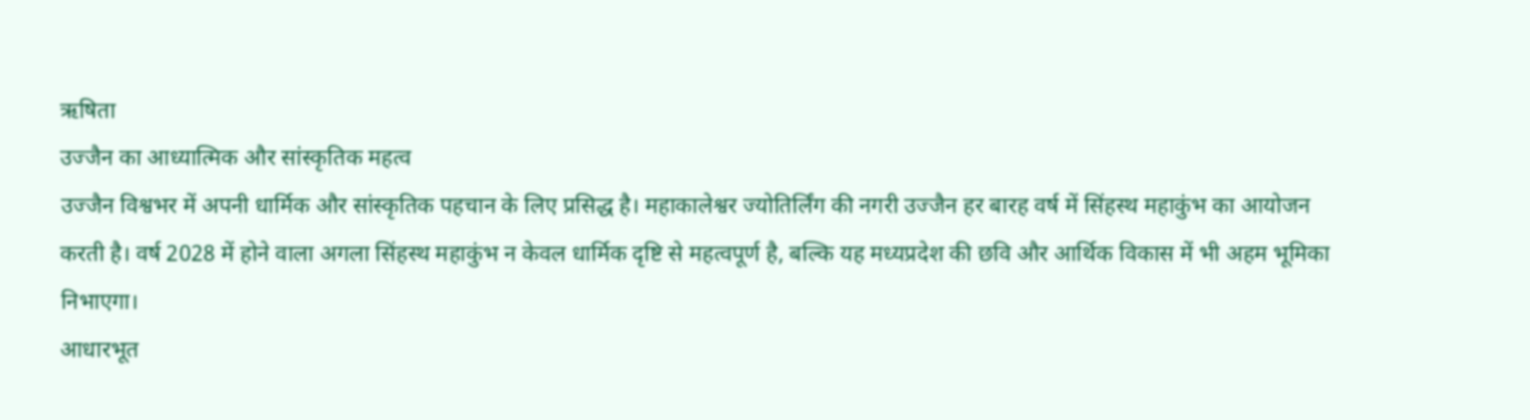ऋषिता
उज्जैन का आध्यात्मिक और सांस्कृतिक महत्व
उज्जैन विश्वभर में अपनी धार्मिक और सांस्कृतिक पहचान के लिए प्रसिद्ध है। महाकालेश्वर ज्योतिर्लिंग की नगरी उज्जैन हर बारह वर्ष में सिंहस्थ महाकुंभ का आयोजन करती है। वर्ष 2028 में होने वाला अगला सिंहस्थ महाकुंभ न केवल धार्मिक दृष्टि से महत्वपूर्ण है, बल्कि यह मध्यप्रदेश की छवि और आर्थिक विकास में भी अहम भूमिका निभाएगा।
आधारभूत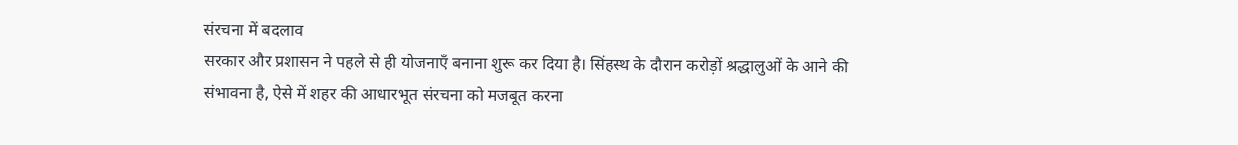संरचना में बदलाव
सरकार और प्रशासन ने पहले से ही योजनाएँ बनाना शुरू कर दिया है। सिंहस्थ के दौरान करोड़ों श्रद्धालुओं के आने की संभावना है, ऐसे में शहर की आधारभूत संरचना को मजबूत करना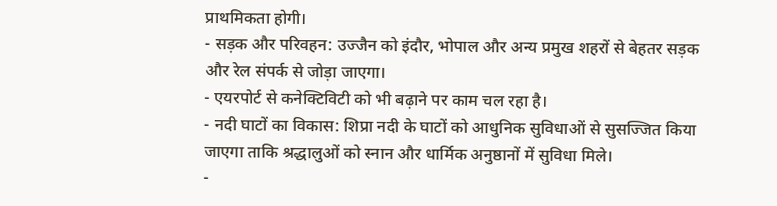प्राथमिकता होगी।
- सड़क और परिवहन: उज्जैन को इंदौर, भोपाल और अन्य प्रमुख शहरों से बेहतर सड़क और रेल संपर्क से जोड़ा जाएगा।
- एयरपोर्ट से कनेक्टिविटी को भी बढ़ाने पर काम चल रहा है।
- नदी घाटों का विकास: शिप्रा नदी के घाटों को आधुनिक सुविधाओं से सुसज्जित किया जाएगा ताकि श्रद्धालुओं को स्नान और धार्मिक अनुष्ठानों में सुविधा मिले।
-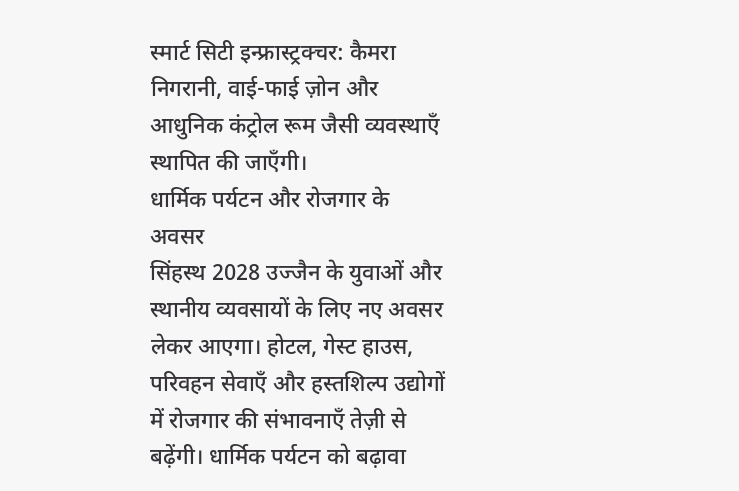स्मार्ट सिटी इन्फ्रास्ट्रक्चर: कैमरा निगरानी, वाई-फाई ज़ोन और आधुनिक कंट्रोल रूम जैसी व्यवस्थाएँ स्थापित की जाएँगी।
धार्मिक पर्यटन और रोजगार के अवसर
सिंहस्थ 2028 उज्जैन के युवाओं और स्थानीय व्यवसायों के लिए नए अवसर लेकर आएगा। होटल, गेस्ट हाउस, परिवहन सेवाएँ और हस्तशिल्प उद्योगों में रोजगार की संभावनाएँ तेज़ी से बढ़ेंगी। धार्मिक पर्यटन को बढ़ावा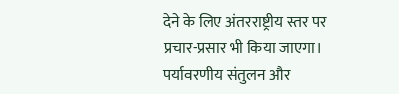देने के लिए अंतरराष्ट्रीय स्तर पर प्रचार-प्रसार भी किया जाएगा।
पर्यावरणीय संतुलन और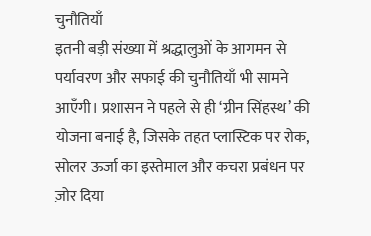चुनौतियाँ
इतनी बड़ी संख्या में श्रद्धालुओं के आगमन से पर्यावरण और सफाई की चुनौतियाँ भी सामने आएँगी। प्रशासन ने पहले से ही ‘ग्रीन सिंहस्थ’ की योजना बनाई है, जिसके तहत प्लास्टिक पर रोक, सोलर ऊर्जा का इस्तेमाल और कचरा प्रबंधन पर ज़ोर दिया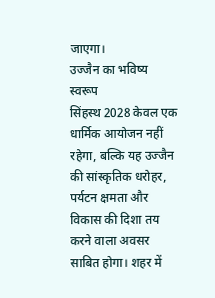जाएगा।
उज्जैन का भविष्य स्वरूप
सिंहस्थ 2028 केवल एक धार्मिक आयोजन नहीं रहेगा, बल्कि यह उज्जैन की सांस्कृतिक धरोहर, पर्यटन क्षमता और विकास की दिशा तय करने वाला अवसर साबित होगा। शहर में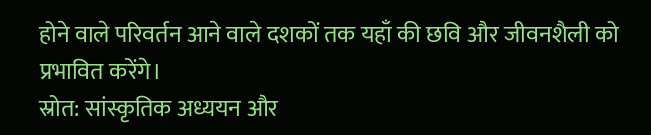होने वाले परिवर्तन आने वाले दशकों तक यहाँ की छवि और जीवनशैली को प्रभावित करेंगे।
स्रोत: सांस्कृतिक अध्ययन और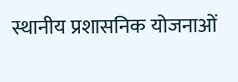स्थानीय प्रशासनिक योजनाओं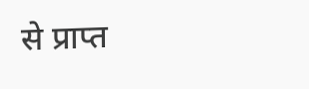से प्राप्त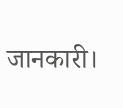जानकारी।